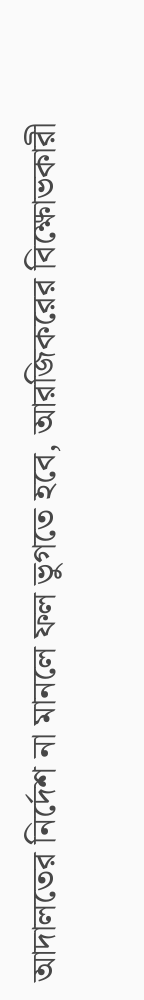আদালতের নির্দেশ না মানলে ফল ভুগতে হবে, আরজিকরের বিক্ষোভকারী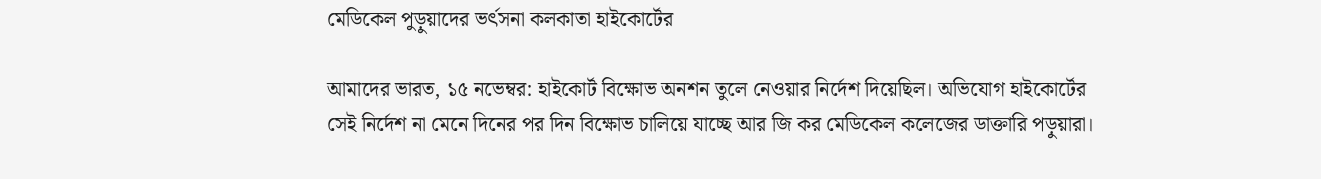মেডিকেল পুড়ুয়াদের ভর্ৎসনা কলকাতা হাইকোর্টের

আমাদের ভারত, ১৫ নভেম্বর: হাইকোর্ট বিক্ষোভ অনশন তুলে নেওয়ার নির্দেশ দিয়েছিল। অভিযোগ হাইকোর্টের সেই নির্দেশ না মেনে দিনের পর দিন বিক্ষোভ চালিয়ে যাচ্ছে আর জি কর মেডিকেল কলেজের ডাক্তারি পড়ুয়ারা।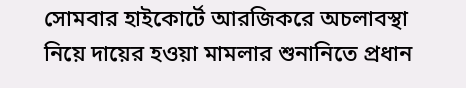সোমবার হাইকোর্টে আরজিকরে অচলাবস্থা নিয়ে দায়ের হওয়া মামলার শুনানিতে প্রধান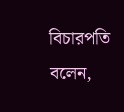বিচারপতি বলেন,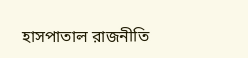হাসপাতাল রাজনীতি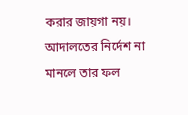করার জায়গা নয়। আদালতের নির্দেশ না মানলে তার ফল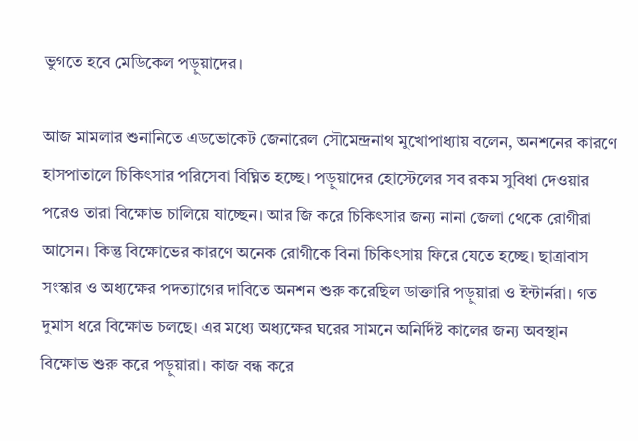ভুগতে হবে মেডিকেল পড়ুয়াদের।

আজ মামলার শুনানিতে এডভোকেট জেনারেল সৌমেন্দ্রনাথ মুখোপাধ্যায় বলেন, অনশনের কারণে হাসপাতালে চিকিৎসার পরিসেবা বিঘ্নিত হচ্ছে। পড়ুয়াদের হোস্টেলের সব রকম সুবিধা দেওয়ার পরেও তারা বিক্ষোভ চালিয়ে যাচ্ছেন। আর জি করে চিকিৎসার জন্য নানা জেলা থেকে রোগীরা আসেন। কিন্তু বিক্ষোভের কারণে অনেক রোগীকে বিনা চিকিৎসায় ফিরে যেতে হচ্ছে। ছাত্রাবাস সংস্কার ও অধ্যক্ষের পদত্যাগের দাবিতে অনশন শুরু করেছিল ডাক্তারি পড়ুয়ারা ও ইন্টার্নরা। গত দুমাস ধরে বিক্ষোভ চলছে। এর মধ্যে অধ্যক্ষের ঘরের সামনে অনির্দিষ্ট কালের জন্য অবস্থান বিক্ষোভ শুরু করে পড়ুয়ারা। কাজ বন্ধ করে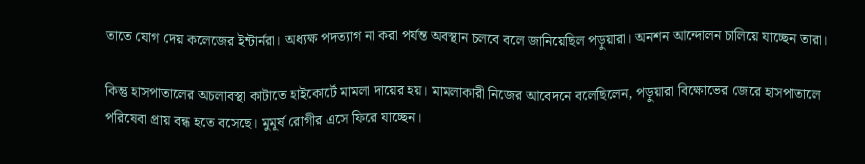তাতে যোগ দেয় কলেজের ইন্টার্নরা। অধ্যক্ষ পদত্যাগ না করা পর্যন্ত অবস্থান চলবে বলে জানিয়েছিল পড়ুয়ারা। অনশন আন্দোলন চালিয়ে যাচ্ছেন তারা।

কিন্তু হাসপাতালের অচলাবস্থা কাটাতে হাইকোর্টে মামলা দায়ের হয়। মামলাকারী নিজের আবেদনে বলেছিলেন, পড়ুয়ারা বিক্ষোভের জেরে হাসপাতালে পরিষেবা প্রায় বন্ধ হতে বসেছে। মুমূর্ষ রোগীর এসে ফিরে যাচ্ছেন।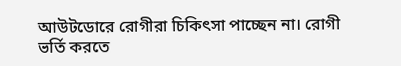আউটডোরে রোগীরা চিকিৎসা পাচ্ছেন না। রোগী ভর্তি করতে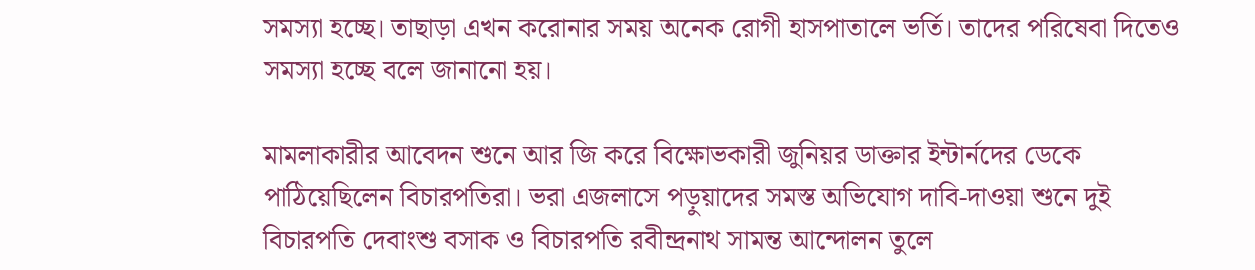সমস্যা হচ্ছে। তাছাড়া এখন করোনার সময় অনেক রোগী হাসপাতালে ভর্তি। তাদের পরিষেবা দিতেও সমস্যা হচ্ছে বলে জানানো হয়।

মামলাকারীর আবেদন শুনে আর জি করে বিক্ষোভকারী জুনিয়র ডাক্তার ইন্টার্নদের ডেকে পাঠিয়েছিলেন বিচারপতিরা। ভরা এজলাসে পড়ুয়াদের সমস্ত অভিযোগ দাবি-দাওয়া শুনে দুই বিচারপতি দেবাংশু বসাক ও বিচারপতি রবীন্দ্রনাথ সামন্ত আন্দোলন তুলে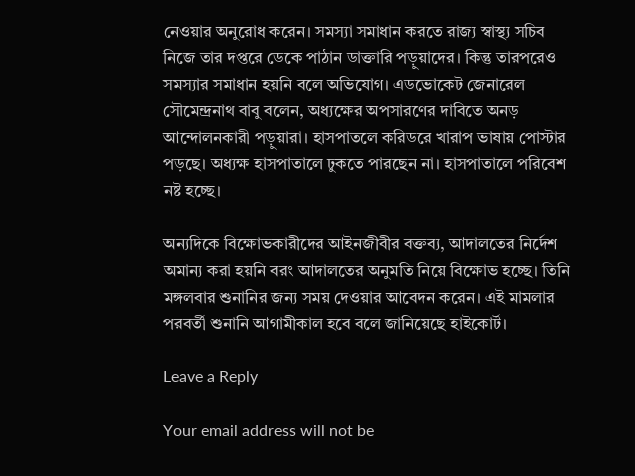নেওয়ার অনুরোধ করেন। সমস্যা সমাধান করতে রাজ্য স্বাস্থ্য সচিব নিজে তার দপ্তরে ডেকে পাঠান ডাক্তারি পড়ুয়াদের। কিন্তু তারপরেও সমস্যার সমাধান হয়নি বলে অভিযোগ। এডভোকেট জেনারেল সৌমেন্দ্রনাথ বাবু বলেন, অধ্যক্ষের অপসারণের দাবিতে অনড় আন্দোলনকারী পড়ুয়ারা। হাসপাতলে করিডরে খারাপ ভাষায় পোস্টার পড়ছে। অধ্যক্ষ হাসপাতালে ঢুকতে পারছেন না। হাসপাতালে পরিবেশ নষ্ট হচ্ছে।

অন্যদিকে বিক্ষোভকারীদের আইনজীবীর বক্তব্য, আদালতের নির্দেশ অমান্য করা হয়নি বরং আদালতের অনুমতি নিয়ে বিক্ষোভ হচ্ছে। তিনি মঙ্গলবার শুনানির জন্য সময় দেওয়ার আবেদন করেন। এই মামলার পরবর্তী শুনানি আগামীকাল হবে বলে জানিয়েছে হাইকোর্ট।

Leave a Reply

Your email address will not be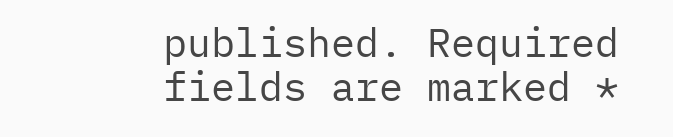published. Required fields are marked *